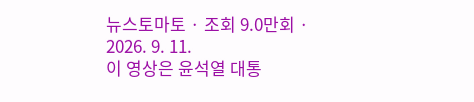뉴스토마토 · 조회 9.0만회 · 2026. 9. 11.
이 영상은 윤석열 대통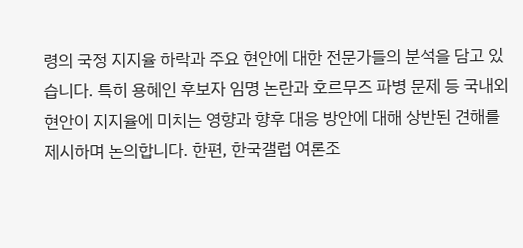령의 국정 지지율 하락과 주요 현안에 대한 전문가들의 분석을 담고 있습니다. 특히 용혜인 후보자 임명 논란과 호르무즈 파병 문제 등 국내외 현안이 지지율에 미치는 영향과 향후 대응 방안에 대해 상반된 견해를 제시하며 논의합니다. 한편, 한국갤럽 여론조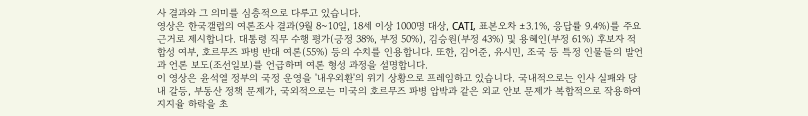사 결과와 그 의미를 심층적으로 다루고 있습니다.
영상은 한국갤럽의 여론조사 결과(9월 8~10일, 18세 이상 1000명 대상, CATI, 표본오차 ±3.1%, 응답률 9.4%)를 주요 근거로 제시합니다. 대통령 직무 수행 평가(긍정 38%, 부정 50%), 김승원(부정 43%) 및 용혜인(부정 61%) 후보자 적합성 여부, 호르무즈 파병 반대 여론(55%) 등의 수치를 인용합니다. 또한, 김어준, 유시민, 조국 등 특정 인물들의 발언과 언론 보도(조선일보)를 언급하며 여론 형성 과정을 설명합니다.
이 영상은 윤석열 정부의 국정 운영을 '내우외환'의 위기 상황으로 프레임하고 있습니다. 국내적으로는 인사 실패와 당내 갈등, 부동산 정책 문제가, 국외적으로는 미국의 호르무즈 파병 압박과 같은 외교 안보 문제가 복합적으로 작용하여 지지율 하락을 초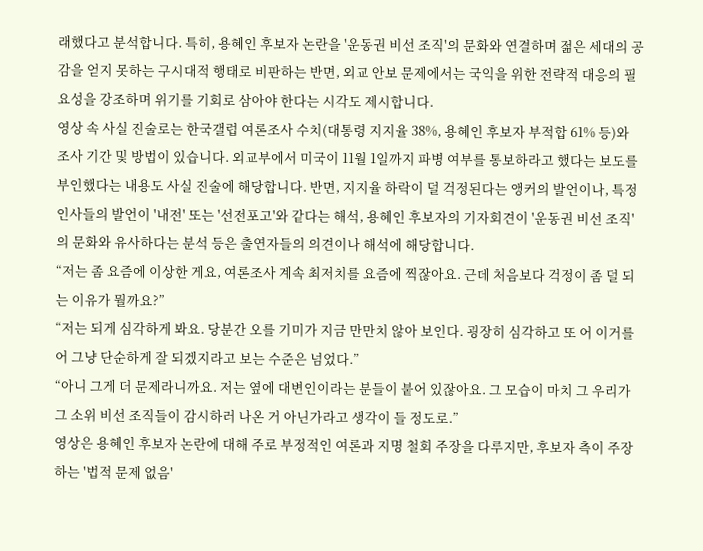래했다고 분석합니다. 특히, 용혜인 후보자 논란을 '운동권 비선 조직'의 문화와 연결하며 젊은 세대의 공감을 얻지 못하는 구시대적 행태로 비판하는 반면, 외교 안보 문제에서는 국익을 위한 전략적 대응의 필요성을 강조하며 위기를 기회로 삼아야 한다는 시각도 제시합니다.
영상 속 사실 진술로는 한국갤럽 여론조사 수치(대통령 지지율 38%, 용혜인 후보자 부적합 61% 등)와 조사 기간 및 방법이 있습니다. 외교부에서 미국이 11월 1일까지 파병 여부를 통보하라고 했다는 보도를 부인했다는 내용도 사실 진술에 해당합니다. 반면, 지지율 하락이 덜 걱정된다는 앵커의 발언이나, 특정 인사들의 발언이 '내전' 또는 '선전포고'와 같다는 해석, 용혜인 후보자의 기자회견이 '운동권 비선 조직'의 문화와 유사하다는 분석 등은 출연자들의 의견이나 해석에 해당합니다.
“저는 좀 요즘에 이상한 게요, 여론조사 계속 최저치를 요즘에 찍잖아요. 근데 처음보다 걱정이 좀 덜 되는 이유가 뭘까요?”
“저는 되게 심각하게 봐요. 당분간 오를 기미가 지금 만만치 않아 보인다. 굉장히 심각하고 또 어 이거를 어 그냥 단순하게 잘 되겠지라고 보는 수준은 넘었다.”
“아니 그게 더 문제라니까요. 저는 옆에 대변인이라는 분들이 붙어 있잖아요. 그 모습이 마치 그 우리가 그 소위 비선 조직들이 감시하러 나온 거 아닌가라고 생각이 들 정도로.”
영상은 용혜인 후보자 논란에 대해 주로 부정적인 여론과 지명 철회 주장을 다루지만, 후보자 측이 주장하는 '법적 문제 없음'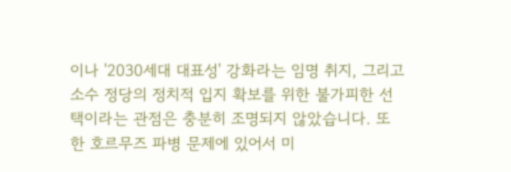이나 '2030세대 대표성' 강화라는 임명 취지, 그리고 소수 정당의 정치적 입지 확보를 위한 불가피한 선택이라는 관점은 충분히 조명되지 않았습니다. 또한 호르무즈 파병 문제에 있어서 미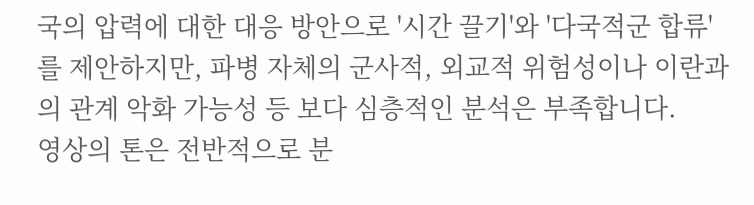국의 압력에 대한 대응 방안으로 '시간 끌기'와 '다국적군 합류'를 제안하지만, 파병 자체의 군사적, 외교적 위험성이나 이란과의 관계 악화 가능성 등 보다 심층적인 분석은 부족합니다.
영상의 톤은 전반적으로 분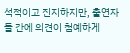석적이고 진지하지만, 출연자들 간에 의견이 첨예하게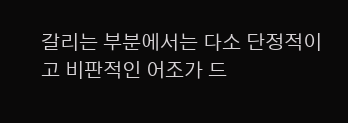갈리는 부분에서는 다소 단정적이고 비판적인 어조가 드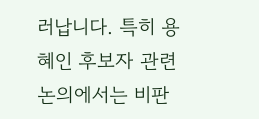러납니다. 특히 용혜인 후보자 관련 논의에서는 비판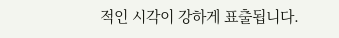적인 시각이 강하게 표출됩니다.